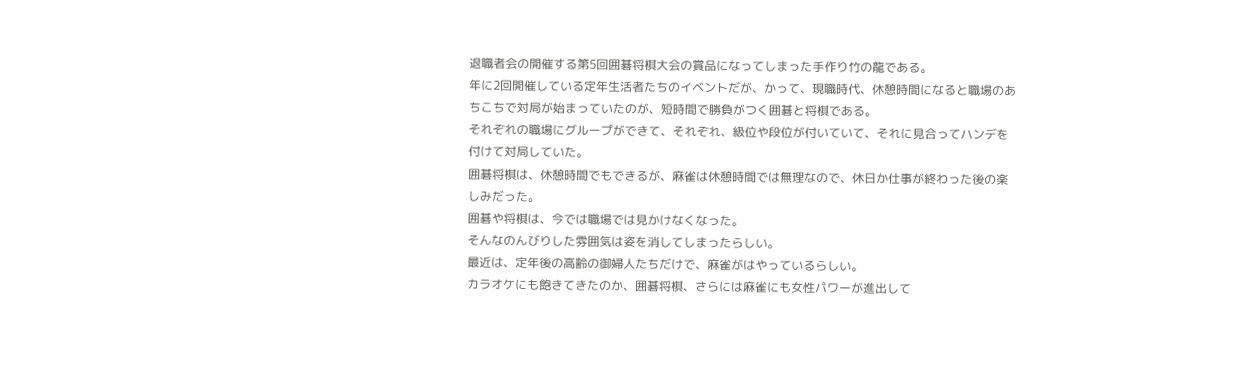退職者会の開催する第5回囲碁将棋大会の賞品になってしまった手作り竹の龍である。
年に2回開催している定年生活者たちのイベントだが、かって、現職時代、休憩時間になると職場のあちこちで対局が始まっていたのが、短時間で勝負がつく囲碁と将棋である。
それぞれの職場にグループができて、それぞれ、級位や段位が付いていて、それに見合ってハンデを付けて対局していた。
囲碁将棋は、休憩時間でもできるが、麻雀は休憩時間では無理なので、休日か仕事が終わった後の楽しみだった。
囲碁や将棋は、今では職場では見かけなくなった。
そんなのんびりした雰囲気は姿を消してしまったらしい。
最近は、定年後の高齢の御婦人たちだけで、麻雀がはやっているらしい。
カラオケにも飽きてきたのか、囲碁将棋、さらには麻雀にも女性パワーが進出して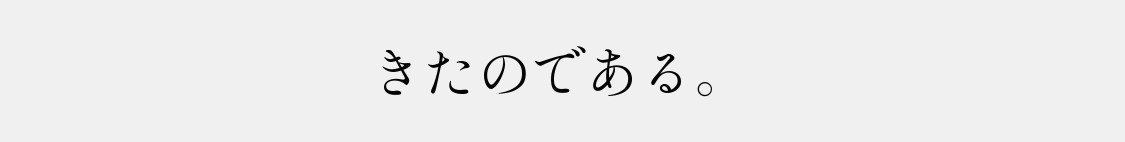きたのである。